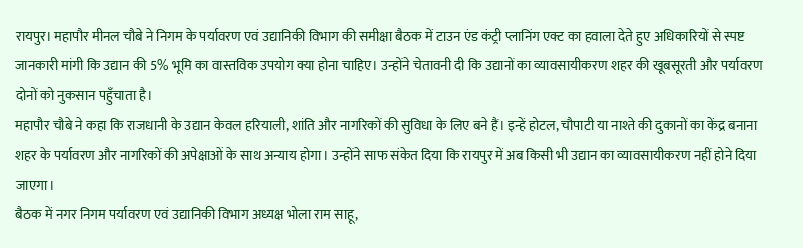रायपुर। महापौर मीनल चौबे ने निगम के पर्यावरण एवं उद्यानिकी विभाग की समीक्षा बैठक में टाउन एंड कंट्री प्लानिंग एक्ट का हवाला देते हुए अधिकारियों से स्पष्ट जानकारी मांगी कि उद्यान की 5% भूमि का वास्तविक उपयोग क्या होना चाहिए। उन्होंने चेतावनी दी कि उद्यानों का व्यावसायीकरण शहर की खूबसूरती और पर्यावरण दोनों को नुकसान पहुँचाता है।
महापौर चौबे ने कहा कि राजधानी के उद्यान केवल हरियाली, शांति और नागरिकों की सुविधा के लिए बने हैं। इन्हें होटल, चौपाटी या नाश्ते की दुकानों का केंद्र बनाना शहर के पर्यावरण और नागरिकों की अपेक्षाओं के साथ अन्याय होगा। उन्होंने साफ संकेत दिया कि रायपुर में अब किसी भी उद्यान का व्यावसायीकरण नहीं होने दिया जाएगा।
बैठक में नगर निगम पर्यावरण एवं उद्यानिकी विभाग अध्यक्ष भोला राम साहू,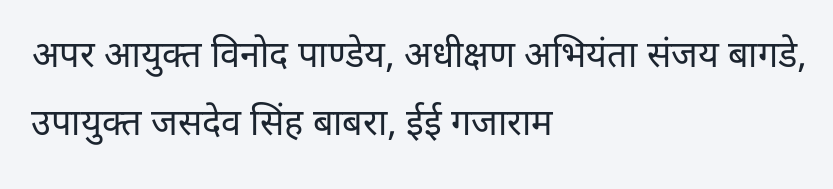अपर आयुक्त विनोद पाण्डेय, अधीक्षण अभियंता संजय बागडे, उपायुक्त जसदेव सिंह बाबरा, ईई गजाराम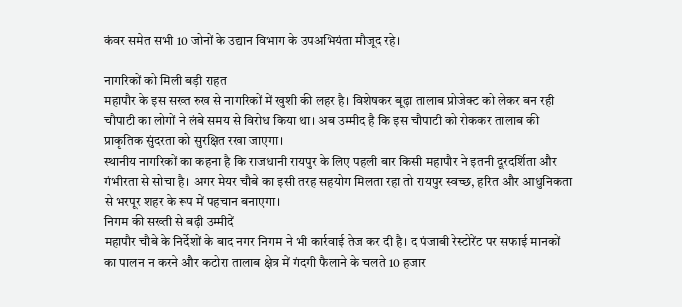कंवर समेत सभी 10 जोनों के उद्यान विभाग के उपअभियंता मौजूद रहे।

नागरिकों को मिली बड़ी राहत
महापौर के इस सख्त रुख से नागरिकों में खुशी की लहर है। विशेषकर बूढ़ा तालाब प्रोजेक्ट को लेकर बन रही चौपाटी का लोगों ने लंबे समय से विरोध किया था। अब उम्मीद है कि इस चौपाटी को रोककर तालाब की प्राकृतिक सुंदरता को सुरक्षित रखा जाएगा।
स्थानीय नागरिकों का कहना है कि राजधानी रायपुर के लिए पहली बार किसी महापौर ने इतनी दूरदर्शिता और गंभीरता से सोचा है। अगर मेयर चौबे का इसी तरह सहयोग मिलता रहा तो रायपुर स्वच्छ, हरित और आधुनिकता से भरपूर शहर के रूप में पहचान बनाएगा।
निगम की सख्ती से बढ़ी उम्मीदें
महापौर चौबे के निर्देशों के बाद नगर निगम ने भी कार्रवाई तेज कर दी है। द पंजाबी रेस्टोरेंट पर सफाई मानकों का पालन न करने और कटोरा तालाब क्षेत्र में गंदगी फैलाने के चलते 10 हजार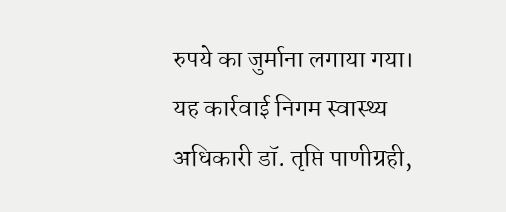रुपये का जुर्माना लगाया गया।
यह कार्रवाई निगम स्वास्थ्य अधिकारी डॉ. तृप्ति पाणीग्रही,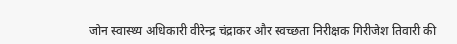जोन स्वास्थ्य अधिकारी वीरेन्द्र चंद्राकर और स्वच्छता निरीक्षक गिरीजेश तिवारी की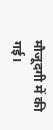मौजूदगी में की गई।